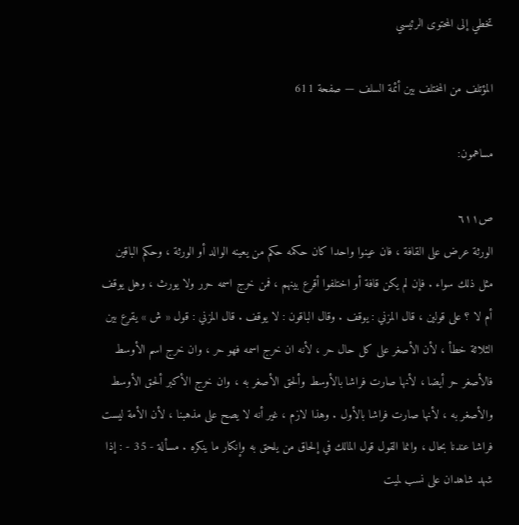تخطي إلى المحتوى الرئيسي

المؤتلف من المختلف بين أئمة السلف — صفحة 611

مساهمون:

ص٦١١
الورثة عرض على القافة ، فان عينوا واحدا كان حكمه حكم من يعينه الوالد أو الورثة ، وحكم الباقين مثل ذلك سواء . فإن لم يكن قافة أو اختلفوا أقرع بينهم ، فمن خرج اسمه حرر ولا يورث ، وهل يوقف أم لا ؟ على قولين ، قال المزني : يوقف . وقال الباقون : لا يوقف . قال المزني : قول « ش » يقرع بين الثلاثة خطأ ، لأن الأصغر على كل حال حر ، لأنه ان خرج اسمه فهو حر ، وان خرج اسم الأوسط فالأصغر حر أيضا ، لأنها صارت فراشا بالأوسط وألحق الأصغر به ، وان خرج الأكبر ألحق الأوسط والأصغر به ، لأنها صارت فراشا بالأول . وهذا لازم ، غير أنه لا يصح على مذهبنا ، لأن الأمة ليست فراشا عندنا بحال ، وانما القول قول المالك في إلحاق من يلحق به وإنكار ما ينكره . مسألة - 35 - : إذا شهد شاهدان على نسب لميت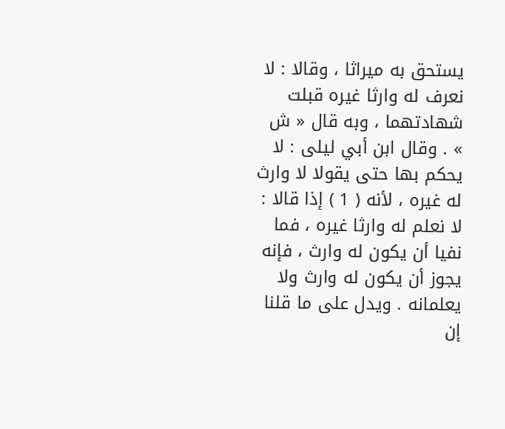يستحق به ميراثا ، وقالا : لا نعرف له وارثا غيره قبلت شهادتهما ، وبه قال « ش » . وقال ابن أبي ليلى : لا يحكم بها حتى يقولا لا وارث له غيره ، لأنه ( 1 ) إذا قالا : لا نعلم له وارثا غيره ، فما نفيا أن يكون له وارث ، فإنه يجوز أن يكون له وارث ولا يعلمانه . ويدل على ما قلنا إن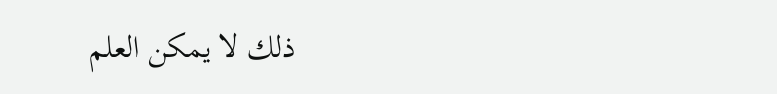ذلك لا يمكن العلم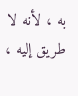به ، لأنه لا طريق إليه ،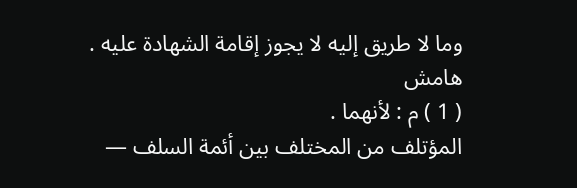وما لا طريق إليه لا يجوز إقامة الشهادة عليه .
هامش
( 1 ) م : لأنهما .
المؤتلف من المختلف بين أئمة السلف —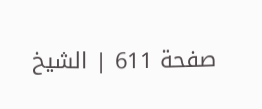صفحة 611 | الشيخ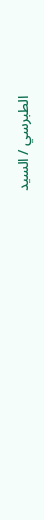الطبرسي / السيد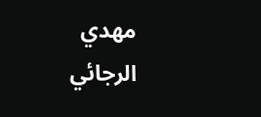مهدي الرجائي